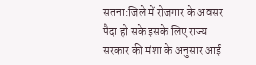सतना:जिले में रोजगार के अवसर पैदा हो सके इसके लिए राज्य सरकार की मंशा के अनुसार आई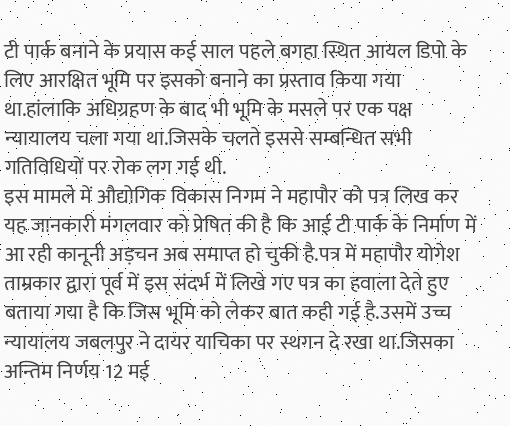टी पार्क बनाने के प्रयास कई साल पहले बगहा स्थित आयल डिपो के लिए आरक्षित भूमि पर इसको बनाने का प्रस्ताव किया गया था.हांलाकि अधिग्रहण के बाद भी भूमि के मसले पर एक पक्ष न्यायालय चला गया था.जिसके चलते इससे सम्बन्धित सभी गतिविधियों पर रोक लग गई थी.
इस मामले में औद्योगिक विकास निगम ने महापौर को पत्र लिख कर यह जानकारी मंगलवार को प्रेषित की है कि आई टी पार्क के निर्माण में आ रही कानूनी अड़चन अब समाप्त हो चुकी है.पत्र में महापौर योगेश ताम्रकार द्वारा पूर्व में इस संदर्भ में लिखे गए पत्र का हवाला देते हुए बताया गया है कि जिस भूमि को लेकर बात कही गई है.उसमें उच्च न्यायालय जबलपुर ने दायर याचिका पर स्थगन दे रखा था.जिसका अन्तिम निर्णय 12 मई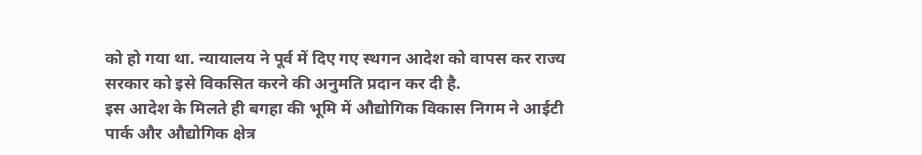को हो गया था. न्यायालय ने पूर्व में दिए गए स्थगन आदेश को वापस कर राज्य सरकार को इसे विकसित करने की अनुमति प्रदान कर दी है.
इस आदेश के मिलते ही बगहा की भूमि में औद्योगिक विकास निगम ने आईटी पार्क और औद्योगिक क्षेत्र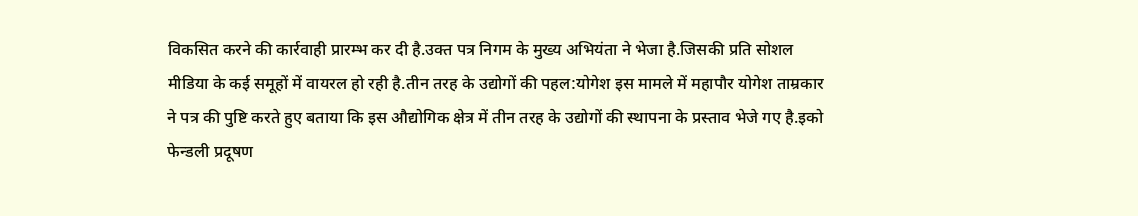विकसित करने की कार्रवाही प्रारम्भ कर दी है.उक्त पत्र निगम के मुख्य अभियंता ने भेजा है.जिसकी प्रति सोशल मीडिया के कई समूहों में वायरल हो रही है.तीन तरह के उद्योगों की पहल:योगेश इस मामले में महापौर योगेश ताम्रकार ने पत्र की पुष्टि करते हुए बताया कि इस औद्योगिक क्षेत्र में तीन तरह के उद्योगों की स्थापना के प्रस्ताव भेजे गए है.इको फेन्डली प्रदूषण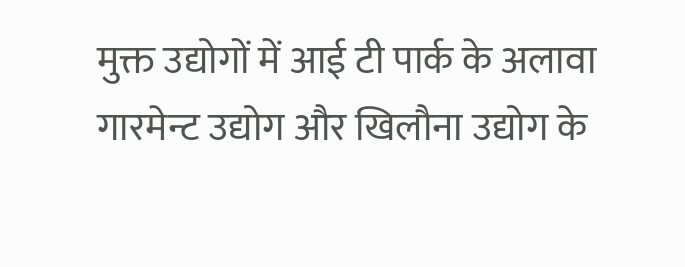मुक्त उद्योगों में आई टी पार्क के अलावा गारमेन्ट उद्योग और खिलौना उद्योग के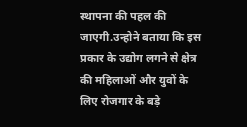स्थापना की पहल की जाएगी.उन्होने बताया कि इस प्रकार के उद्योग लगने से क्षेत्र की महिलाओं और युवों के लिए रोजगार के बड़े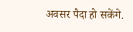अवसर पैदा हो सकेंगे.